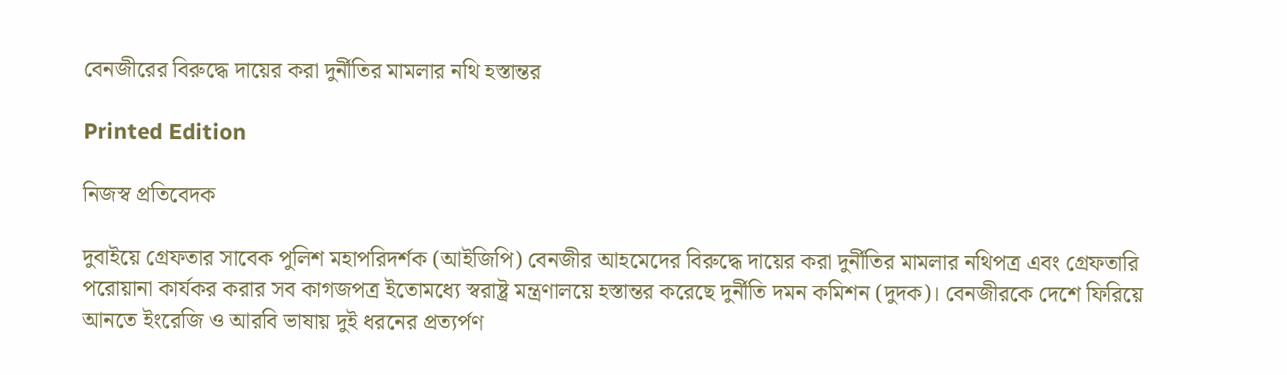বেনজীরের বিরুদ্ধে দায়ের করা দুর্নীতির মামলার নথি হস্তান্তর

Printed Edition

নিজস্ব প্রতিবেদক

দুবাইয়ে গ্রেফতার সাবেক পুলিশ মহাপরিদর্শক (আইজিপি) বেনজীর আহমেদের বিরুদ্ধে দায়ের করা দুর্নীতির মামলার নথিপত্র এবং গ্রেফতারি পরোয়ানা কার্যকর করার সব কাগজপত্র ইতোমধ্যে স্বরাষ্ট্র মন্ত্রণালয়ে হস্তান্তর করেছে দুর্নীতি দমন কমিশন (দুদক)। বেনজীরকে দেশে ফিরিয়ে আনতে ইংরেজি ও আরবি ভাষায় দুই ধরনের প্রত্যর্পণ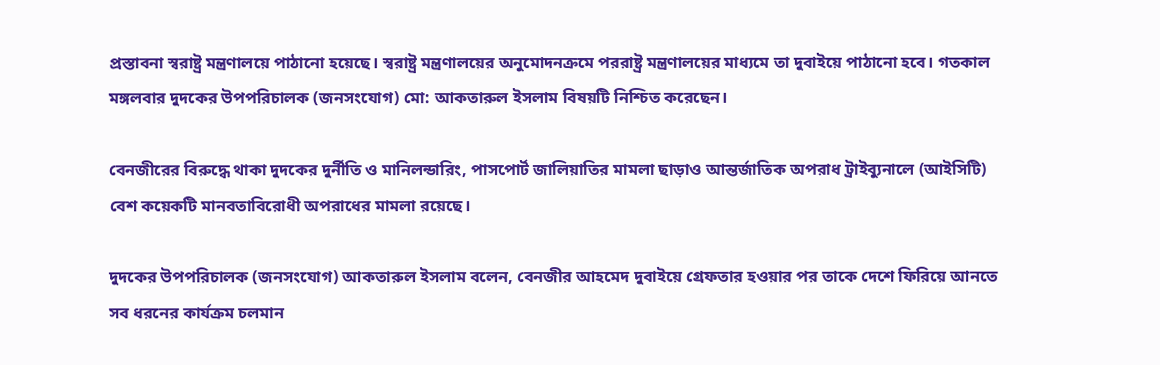প্রস্তাবনা স্বরাষ্ট্র মন্ত্রণালয়ে পাঠানো হয়েছে। স্বরাষ্ট্র মন্ত্রণালয়ের অনুমোদনক্রমে পররাষ্ট্র মন্ত্রণালয়ের মাধ্যমে তা দুবাইয়ে পাঠানো হবে। গতকাল মঙ্গলবার দুদকের উপপরিচালক (জনসংযোগ) মো: আকতারুল ইসলাম বিষয়টি নিশ্চিত করেছেন।

বেনজীরের বিরুদ্ধে থাকা দুদকের দুর্নীতি ও মানিলন্ডারিং, পাসপোর্ট জালিয়াতির মামলা ছাড়াও আন্তর্জাতিক অপরাধ ট্রাইব্যুনালে (আইসিটি) বেশ কয়েকটি মানবতাবিরোধী অপরাধের মামলা রয়েছে।

দুদকের উপপরিচালক (জনসংযোগ) আকতারুল ইসলাম বলেন, বেনজীর আহমেদ দুবাইয়ে গ্রেফতার হওয়ার পর তাকে দেশে ফিরিয়ে আনতে সব ধরনের কার্যক্রম চলমান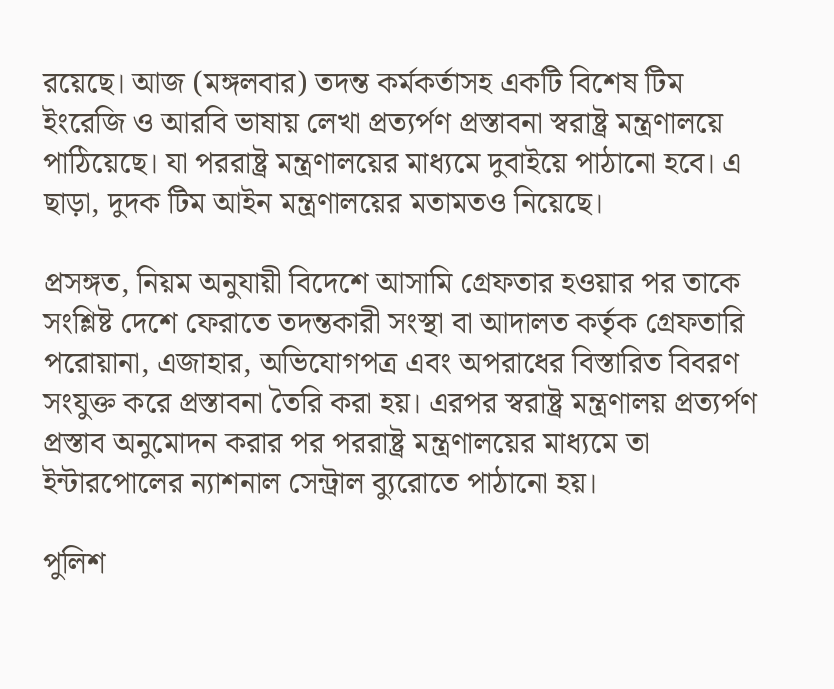রয়েছে। আজ (মঙ্গলবার) তদন্ত কর্মকর্তাসহ একটি বিশেষ টিম ইংরেজি ও আরবি ভাষায় লেখা প্রত্যর্পণ প্রস্তাবনা স্বরাষ্ট্র মন্ত্রণালয়ে পাঠিয়েছে। যা পররাষ্ট্র মন্ত্রণালয়ের মাধ্যমে দুবাইয়ে পাঠানো হবে। এ ছাড়া, দুদক টিম আইন মন্ত্রণালয়ের মতামতও নিয়েছে।

প্রসঙ্গত, নিয়ম অনুযায়ী বিদেশে আসামি গ্রেফতার হওয়ার পর তাকে সংশ্লিষ্ট দেশে ফেরাতে তদন্তকারী সংস্থা বা আদালত কর্তৃক গ্রেফতারি পরোয়ানা, এজাহার, অভিযোগপত্র এবং অপরাধের বিস্তারিত বিবরণ সংযুক্ত করে প্রস্তাবনা তৈরি করা হয়। এরপর স্বরাষ্ট্র মন্ত্রণালয় প্রত্যর্পণ প্রস্তাব অনুমোদন করার পর পররাষ্ট্র মন্ত্রণালয়ের মাধ্যমে তা ইন্টারপোলের ন্যাশনাল সেন্ট্রাল ব্যুরোতে পাঠানো হয়।

পুলিশ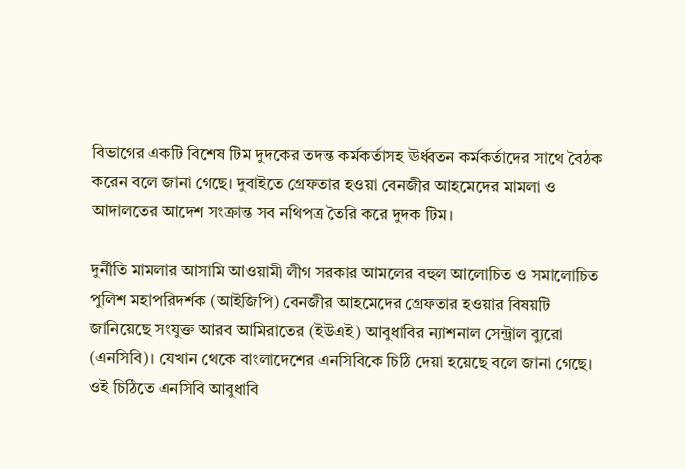বিভাগের একটি বিশেষ টিম দুদকের তদন্ত কর্মকর্তাসহ ঊর্ধ্বতন কর্মকর্তাদের সাথে বৈঠক করেন বলে জানা গেছে। দুবাইতে গ্রেফতার হওয়া বেনজীর আহমেদের মামলা ও আদালতের আদেশ সংক্রান্ত সব নথিপত্র তৈরি করে দুদক টিম।

দুর্নীতি মামলার আসামি আওয়ামী লীগ সরকার আমলের বহুল আলোচিত ও সমালোচিত পুলিশ মহাপরিদর্শক (আইজিপি) বেনজীর আহমেদের গ্রেফতার হওয়ার বিষয়টি জানিয়েছে সংযুক্ত আরব আমিরাতের (ইউএই) আবুধাবির ন্যাশনাল সেন্ট্রাল ব্যুরো (এনসিবি)। যেখান থেকে বাংলাদেশের এনসিবিকে চিঠি দেয়া হয়েছে বলে জানা গেছে। ওই চিঠিতে এনসিবি আবুধাবি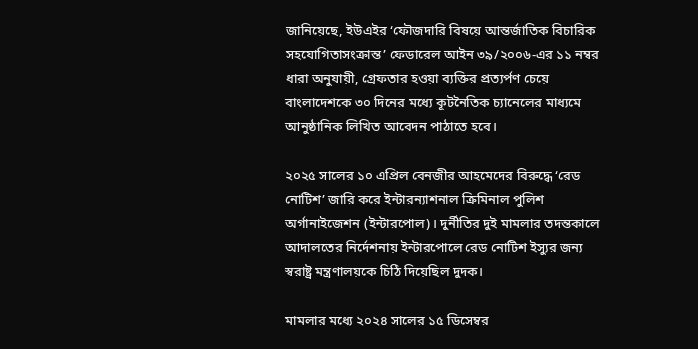জানিয়েছে, ইউএইর ‘ফৌজদারি বিষয়ে আন্তর্জাতিক বিচারিক সহযোগিতাসংক্রান্ত’ ফেডারেল আইন ৩৯/২০০৬-এর ১১ নম্বর ধারা অনুযায়ী, গ্রেফতার হওয়া ব্যক্তির প্রত্যর্পণ চেয়ে বাংলাদেশকে ৩০ দিনের মধ্যে কূটনৈতিক চ্যানেলের মাধ্যমে আনুষ্ঠানিক লিখিত আবেদন পাঠাতে হবে।

২০২৫ সালের ১০ এপ্রিল বেনজীর আহমেদের বিরুদ্ধে ‘রেড নোটিশ’ জারি করে ইন্টারন্যাশনাল ক্রিমিনাল পুলিশ অর্গানাইজেশন (ইন্টারপোল)। দুর্নীতির দুই মামলার তদন্তকালে আদালতের নির্দেশনায় ইন্টারপোলে রেড নোটিশ ইস্যুর জন্য স্বরাষ্ট্র মন্ত্রণালয়কে চিঠি দিয়েছিল দুদক।

মামলার মধ্যে ২০২৪ সালের ১৫ ডিসেম্বর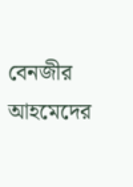বেনজীর আহমেদের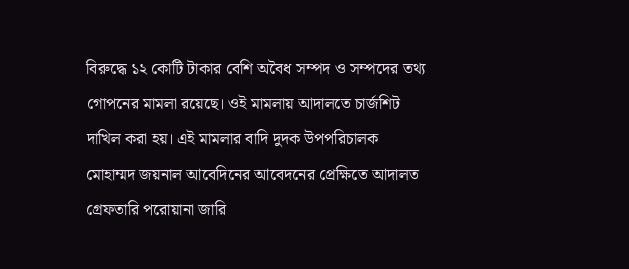বিরুদ্ধে ১২ কোটি টাকার বেশি অবৈধ সম্পদ ও সম্পদের তথ্য গোপনের মামলা রয়েছে। ওই মামলায় আদালতে চার্জশিট দাখিল করা হয়। এই মামলার বাদি দুদক উপপরিচালক মোহাম্মদ জয়নাল আবেদিনের আবেদনের প্রেক্ষিতে আদালত গ্রেফতারি পরোয়ানা জারি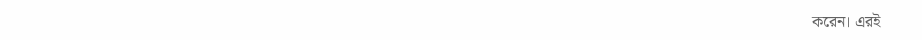করেন। এরই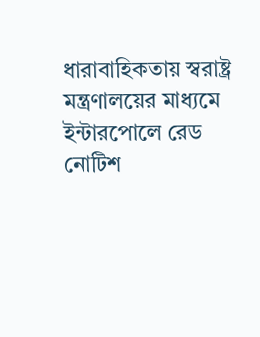ধারাবাহিকতায় স্বরাষ্ট্র মন্ত্রণালয়ের মাধ্যমে ইন্টারপোলে রেড নোটিশ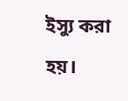ইস্যু করা হয়।